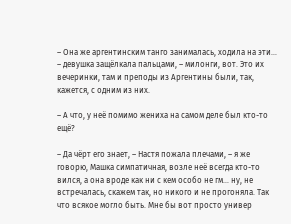– Она же аргентинским танго занималась, ходила на эти… – девушка защёлкала пальцами, – милонги, вот. Это их вечеринки, там и преподы из Аргентины были, так, кажется, с одним из них.

– А что, у неё помимо жениха на самом деле был кто-то ещё?

– Да чёрт его знает, – Настя пожала плечами, – я же говорю, Машка симпатичная, возле неё всегда кто-то вился, а она вроде как ни с кем особо не гм… ну, не встречалась, скажем так, но никого и не прогоняла. Так что всякое могло быть. Мне бы вот просто универ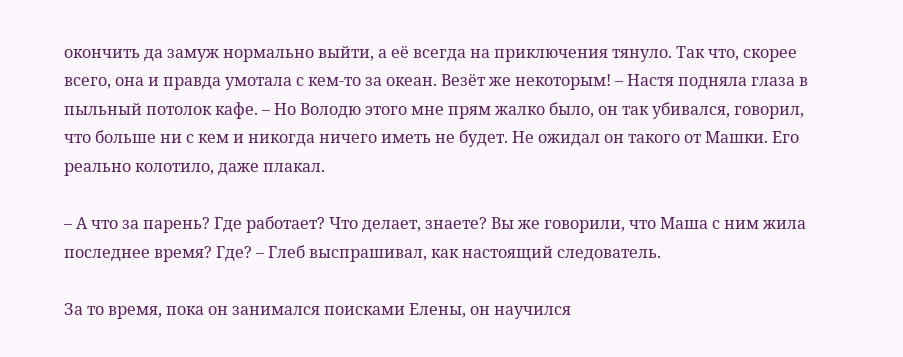окончить да замуж нормально выйти, а её всегда на приключения тянуло. Так что, скорее всего, она и правда умотала с кем-то за океан. Везёт же некоторым! – Настя подняла глаза в пыльный потолок кафе. – Но Володю этого мне прям жалко было, он так убивался, говорил, что больше ни с кем и никогда ничего иметь не будет. Не ожидал он такого от Машки. Его реально колотило, даже плакал.

– А что за парень? Где работает? Что делает, знаете? Вы же говорили, что Маша с ним жила последнее время? Где? – Глеб выспрашивал, как настоящий следователь.

За то время, пока он занимался поисками Елены, он научился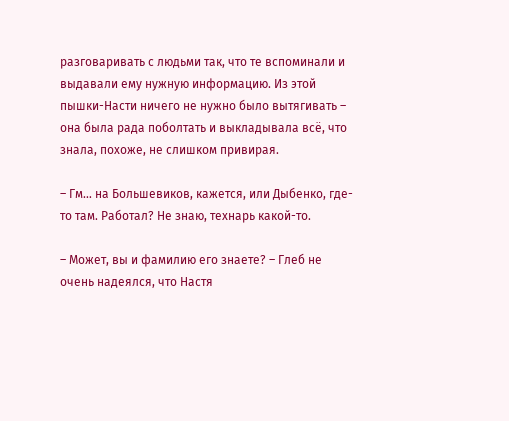разговаривать с людьми так, что те вспоминали и выдавали ему нужную информацию. Из этой пышки-Насти ничего не нужно было вытягивать – она была рада поболтать и выкладывала всё, что знала, похоже, не слишком привирая.

– Гм… на Большевиков, кажется, или Дыбенко, где-то там. Работал? Не знаю, технарь какой-то.

– Может, вы и фамилию его знаете? – Глеб не очень надеялся, что Настя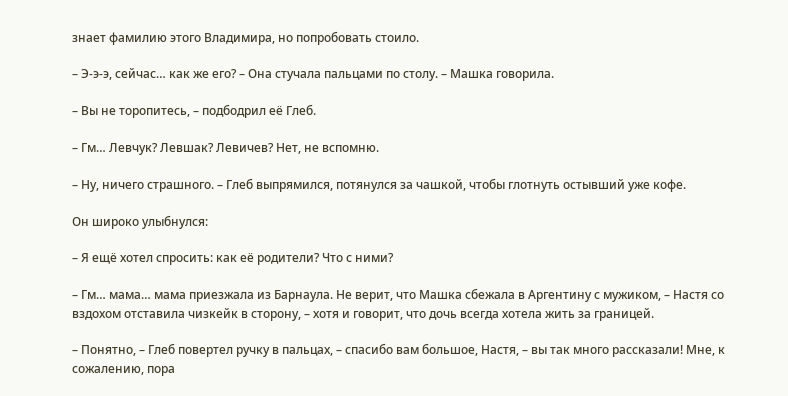знает фамилию этого Владимира, но попробовать стоило.

– Э-э-э, сейчас… как же его? – Она стучала пальцами по столу. – Машка говорила.

– Вы не торопитесь, – подбодрил её Глеб.

– Гм… Левчук? Левшак? Левичев? Нет, не вспомню.

– Ну, ничего страшного. – Глеб выпрямился, потянулся за чашкой, чтобы глотнуть остывший уже кофе.

Он широко улыбнулся:

– Я ещё хотел спросить: как её родители? Что с ними?

– Гм… мама… мама приезжала из Барнаула. Не верит, что Машка сбежала в Аргентину с мужиком, – Настя со вздохом отставила чизкейк в сторону, – хотя и говорит, что дочь всегда хотела жить за границей.

– Понятно, – Глеб повертел ручку в пальцах, – спасибо вам большое, Настя, – вы так много рассказали! Мне, к сожалению, пора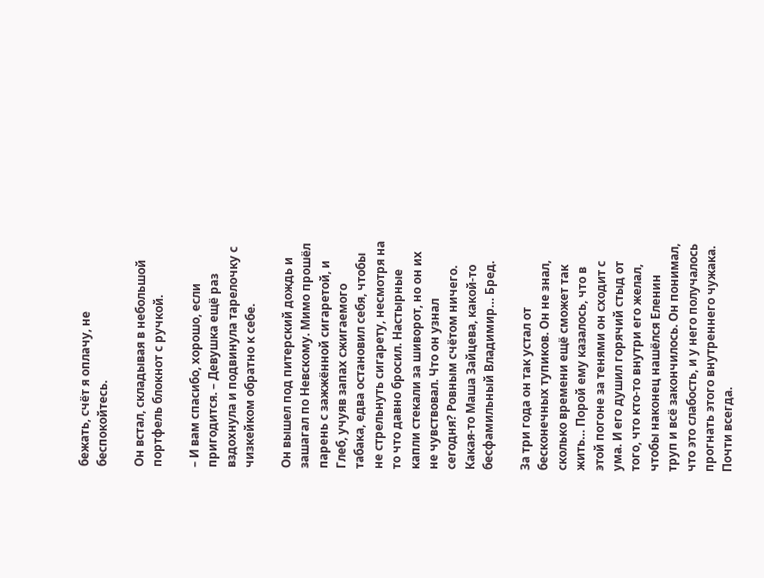бежать, счёт я оплачу, не беспокойтесь.

Он встал, складывая в небольшой портфель блокнот с ручкой.

– И вам спасибо, хорошо, если пригодится. – Девушка ещё раз вздохнула и подвинула тарелочку с чизкейком обратно к себе.

Он вышел под питерский дождь и зашагал по Невскому. Мимо прошёл парень с зажжённой сигаретой, и Глеб, учуяв запах сжигаемого табака, едва остановил себя, чтобы не стрельнуть сигарету, несмотря на то что давно бросил. Настырные капли стекали за шиворот, но он их не чувствовал. Что он узнал сегодня? Ровным счётом ничего. Какая-то Маша Зайцева, какой-то бесфамильный Владимир… Бред.

За три года он так устал от бесконечных тупиков. Он не знал, сколько времени ещё сможет так жить… Порой ему казалось, что в этой погоне за тенями он сходит с ума. И его душил горячий стыд от того, что кто-то внутри его желал, чтобы наконец нашёлся Еленин труп и всё закончилось. Он понимал, что это слабость, и у него получалось прогнать этого внутреннего чужака. Почти всегда.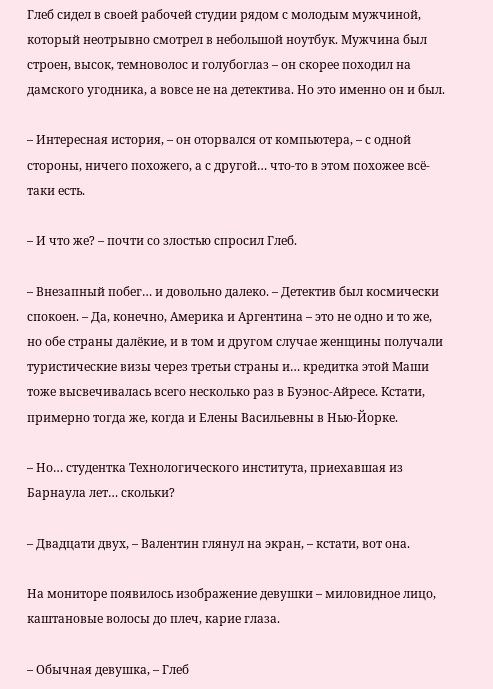Глеб сидел в своей рабочей студии рядом с молодым мужчиной, который неотрывно смотрел в небольшой ноутбук. Мужчина был строен, высок, темноволос и голубоглаз – он скорее походил на дамского угодника, а вовсе не на детектива. Но это именно он и был.

– Интересная история, – он оторвался от компьютера, – с одной стороны, ничего похожего, а с другой… что-то в этом похожее всё-таки есть.

– И что же? – почти со злостью спросил Глеб.

– Внезапный побег… и довольно далеко. – Детектив был космически спокоен. – Да, конечно, Америка и Аргентина – это не одно и то же, но обе страны далёкие, и в том и другом случае женщины получали туристические визы через третьи страны и… кредитка этой Маши тоже высвечивалась всего несколько раз в Буэнос-Айресе. Кстати, примерно тогда же, когда и Елены Васильевны в Нью-Йорке.

– Но… студентка Технологического института, приехавшая из Барнаула лет… скольки?

– Двадцати двух, – Валентин глянул на экран, – кстати, вот она.

На мониторе появилось изображение девушки – миловидное лицо, каштановые волосы до плеч, карие глаза.

– Обычная девушка, – Глеб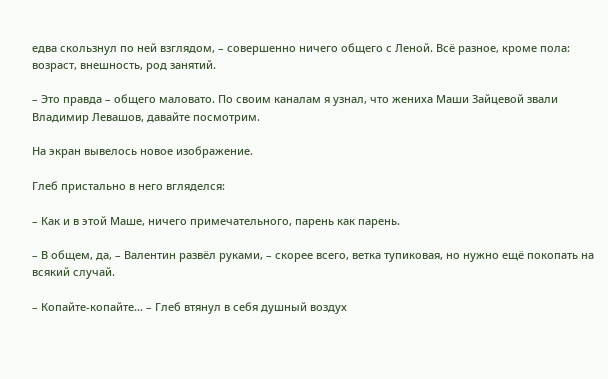едва скользнул по ней взглядом, – совершенно ничего общего с Леной. Всё разное, кроме пола: возраст, внешность, род занятий.

– Это правда – общего маловато. По своим каналам я узнал, что жениха Маши Зайцевой звали Владимир Левашов, давайте посмотрим.

На экран вывелось новое изображение.

Глеб пристально в него вгляделся:

– Как и в этой Маше, ничего примечательного, парень как парень.

– В общем, да, – Валентин развёл руками, – скорее всего, ветка тупиковая, но нужно ещё покопать на всякий случай.

– Копайте-копайте… – Глеб втянул в себя душный воздух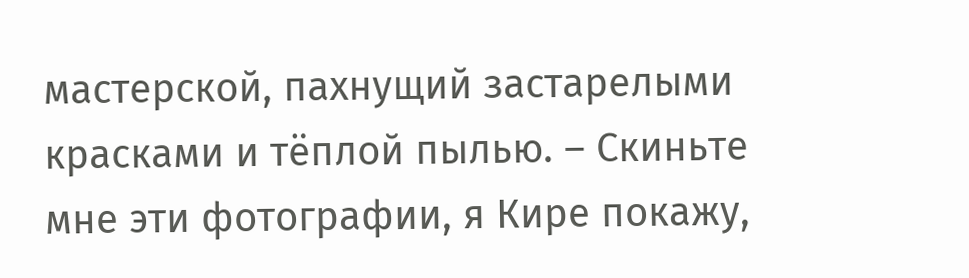мастерской, пахнущий застарелыми красками и тёплой пылью. – Скиньте мне эти фотографии, я Кире покажу,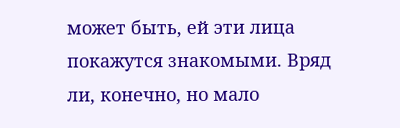может быть, ей эти лица покажутся знакомыми. Вряд ли, конечно, но мало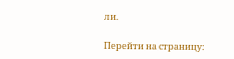ли.

Перейти на страницу: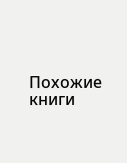Похожие книги